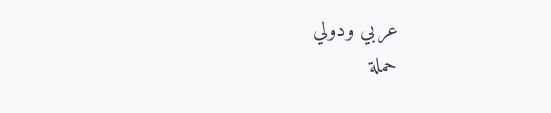عربي ودولي
حملة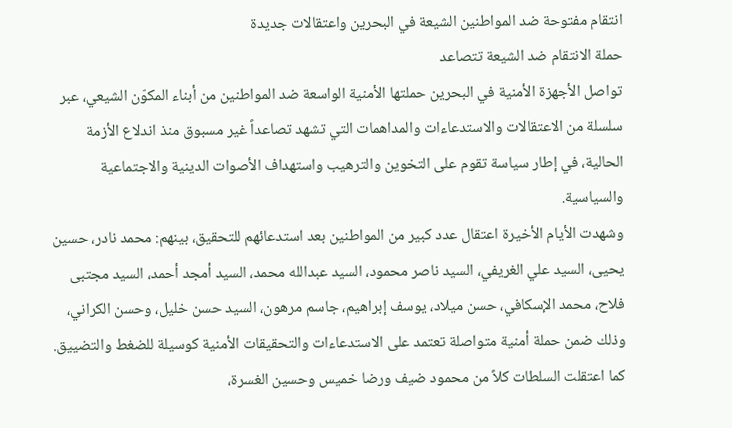انتقام مفتوحة ضد المواطنين الشيعة في البحرين واعتقالات جديدة
حملة الانتقام ضد الشيعة تتصاعد
تواصل الأجهزة الأمنية في البحرين حملتها الأمنية الواسعة ضد المواطنين من أبناء المكوّن الشيعي، عبر سلسلة من الاعتقالات والاستدعاءات والمداهمات التي تشهد تصاعداً غير مسبوق منذ اندلاع الأزمة الحالية، في إطار سياسة تقوم على التخوين والترهيب واستهداف الأصوات الدينية والاجتماعية والسياسية.
وشهدت الأيام الأخيرة اعتقال عدد كبير من المواطنين بعد استدعائهم للتحقيق، بينهم: محمد نادر، حسين يحيى، السيد علي الغريفي، السيد ناصر محمود، السيد عبدالله محمد، السيد أمجد أحمد، السيد مجتبى فلاح، محمد الإسكافي، حسن ميلاد، يوسف إبراهيم، جاسم مرهون، السيد حسن خليل، وحسن الكراني، وذلك ضمن حملة أمنية متواصلة تعتمد على الاستدعاءات والتحقيقات الأمنية كوسيلة للضغط والتضييق.
كما اعتقلت السلطات كلاً من محمود ضيف ورضا خميس وحسين الغسرة،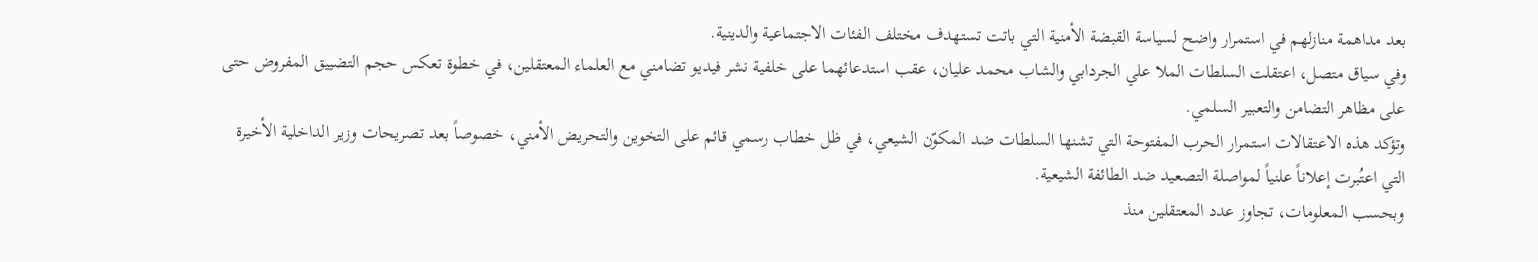بعد مداهمة منازلهم في استمرار واضح لسياسة القبضة الأمنية التي باتت تستهدف مختلف الفئات الاجتماعية والدينية.
وفي سياق متصل، اعتقلت السلطات الملا علي الجردابي والشاب محمد عليان، عقب استدعائهما على خلفية نشر فيديو تضامني مع العلماء المعتقلين، في خطوة تعكس حجم التضييق المفروض حتى على مظاهر التضامن والتعبير السلمي.
وتؤكد هذه الاعتقالات استمرار الحرب المفتوحة التي تشنها السلطات ضد المكوّن الشيعي، في ظل خطاب رسمي قائم على التخوين والتحريض الأمني، خصوصاً بعد تصريحات وزير الداخلية الأخيرة التي اعتُبرت إعلاناً علنياً لمواصلة التصعيد ضد الطائفة الشيعية.
وبحسب المعلومات، تجاوز عدد المعتقلين منذ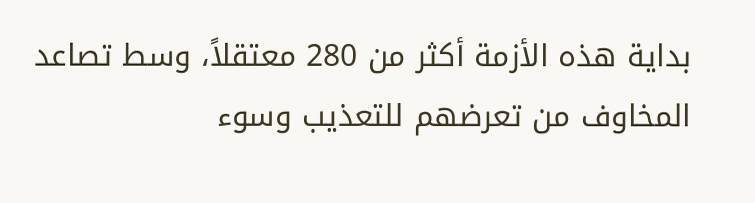بداية هذه الأزمة أكثر من 280 معتقلاً، وسط تصاعد المخاوف من تعرضهم للتعذيب وسوء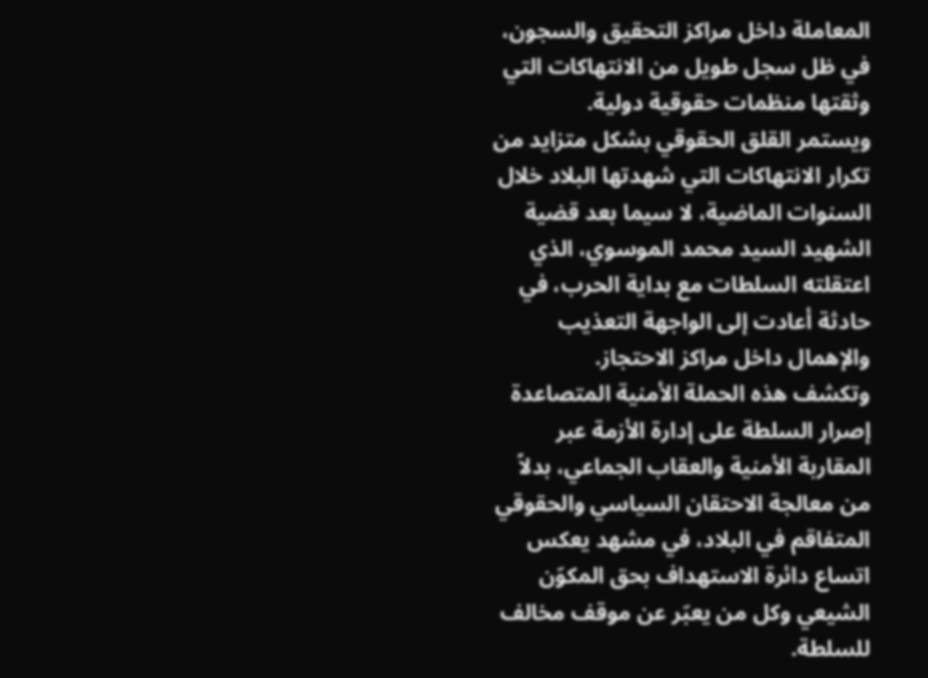المعاملة داخل مراكز التحقيق والسجون، في ظل سجل طويل من الانتهاكات التي وثقتها منظمات حقوقية دولية.
ويستمر القلق الحقوقي بشكل متزايد من تكرار الانتهاكات التي شهدتها البلاد خلال السنوات الماضية، لا سيما بعد قضية الشهيد السيد محمد الموسوي، الذي اعتقلته السلطات مع بداية الحرب، في حادثة أعادت إلى الواجهة التعذيب والإهمال داخل مراكز الاحتجاز.
وتكشف هذه الحملة الأمنية المتصاعدة إصرار السلطة على إدارة الأزمة عبر المقاربة الأمنية والعقاب الجماعي، بدلاً من معالجة الاحتقان السياسي والحقوقي المتفاقم في البلاد، في مشهد يعكس اتساع دائرة الاستهداف بحق المكوّن الشيعي وكل من يعبّر عن موقف مخالف للسلطة.